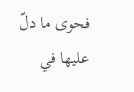فحوى ما دلّ عليها في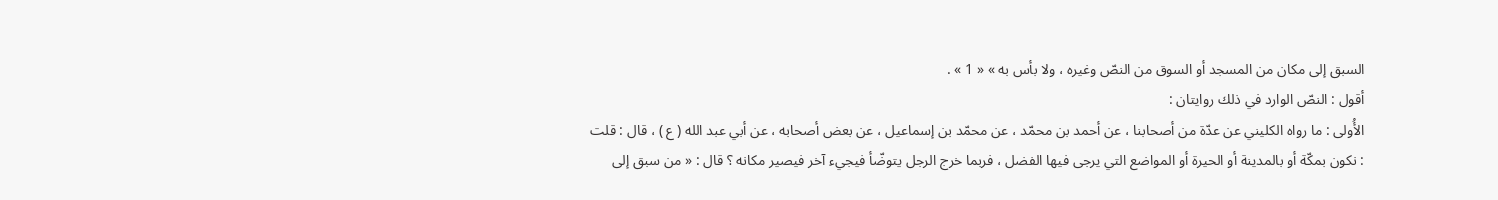السبق إلى مكان من المسجد أو السوق من النصّ وغيره ، ولا بأس به » « 1 » .
أقول : النصّ الوارد في ذلك روايتان :
الأُولى : ما رواه الكليني عن عدّة من أصحابنا ، عن أحمد بن محمّد ، عن محمّد بن إسماعيل ، عن بعض أصحابه ، عن أبي عبد الله ( ع ) ، قال : قلت : نكون بمكّة أو بالمدينة أو الحيرة أو المواضع التي يرجى فيها الفضل ، فربما خرج الرجل يتوضّأ فيجيء آخر فيصير مكانه ؟ قال : « من سبق إلى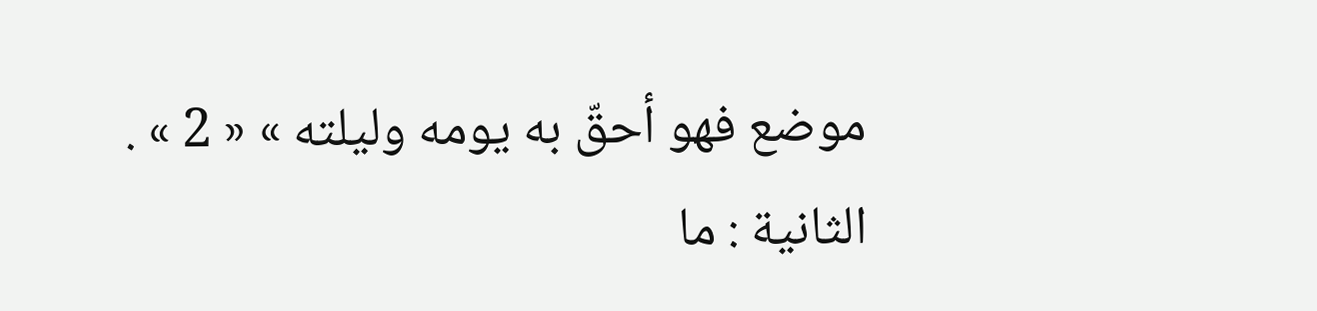موضع فهو أحقّ به يومه وليلته » « 2 » .
الثانية : ما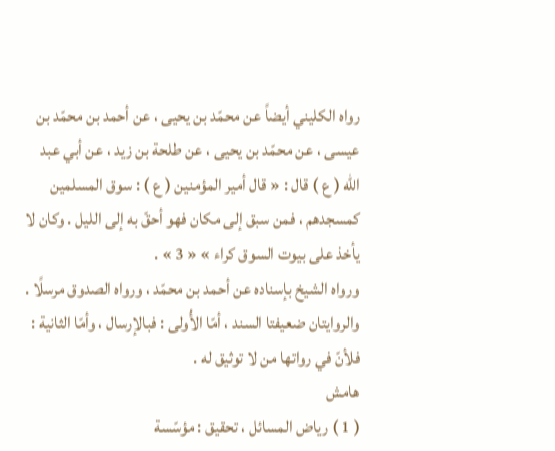رواه الكليني أيضاً عن محمّد بن يحيى ، عن أحمد بن محمّد بن عيسى ، عن محمّد بن يحيى ، عن طلحة بن زيد ، عن أبي عبد الله ( ع ) قال : « قال أمير المؤمنين ( ع ) : سوق المسلمين كمسجدهم ، فمن سبق إلى مكان فهو أحقّ به إلى الليل . وكان لا يأخذ على بيوت السوق كراء » « 3 » .
ورواه الشيخ بإسناده عن أحمد بن محمّد ، ورواه الصدوق مرسلًا .
والروايتان ضعيفتا السند ، أمّا الأُولى : فبالإرسال ، وأمّا الثانية : فلأنّ في رواتها من لا توثيق له .
هامش
( 1 ) رياض المسائل ، تحقيق : مؤسّسة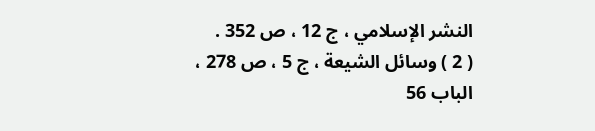النشر الإسلامي ، ج 12 ، ص 352 .
( 2 ) وسائل الشيعة ، ج 5 ، ص 278 ، الباب 56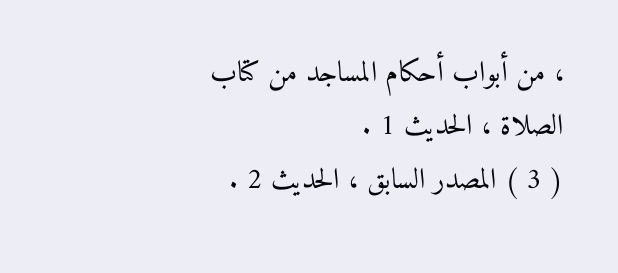، من أبواب أحكام المساجد من كتاب الصلاة ، الحديث 1 .
( 3 ) المصدر السابق ، الحديث 2 .